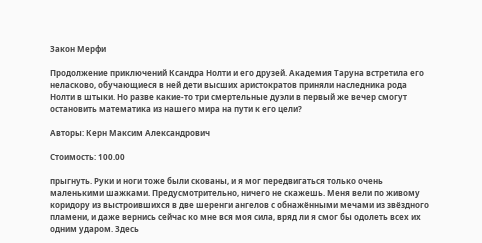Закон Мерфи

Продолжение приключений Ксандра Нолти и его друзей. Академия Таруна встретила его неласково, обучающиеся в ней дети высших аристократов приняли наследника рода Нолти в штыки. Но разве какие-то три смертельные дуэли в первый же вечер смогут остановить математика из нашего мира на пути к его цели?

Авторы: Керн Максим Александрович

Стоимость: 100.00

прыгнуть. Руки и ноги тоже были скованы, и я мог передвигаться только очень маленькими шажками. Предусмотрительно, ничего не скажешь. Меня вели по живому коридору из выстроившихся в две шеренги ангелов с обнажёнными мечами из звёздного пламени, и даже вернись сейчас ко мне вся моя сила, вряд ли я смог бы одолеть всех их одним ударом. Здесь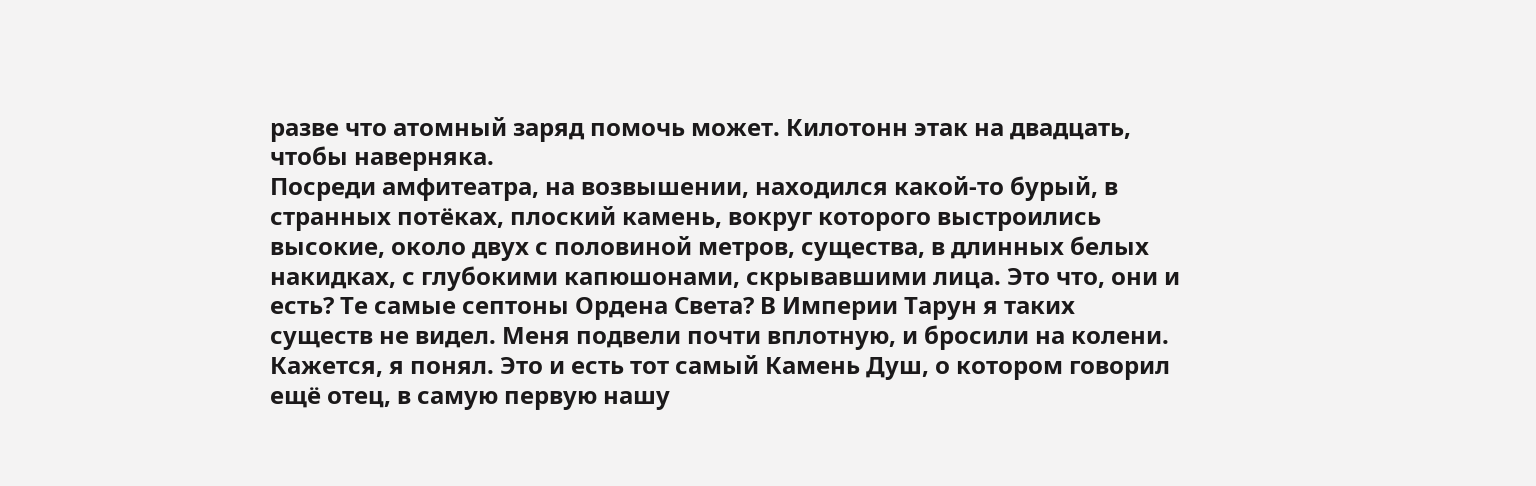разве что атомный заряд помочь может. Килотонн этак на двадцать, чтобы наверняка.
Посреди амфитеатра, на возвышении, находился какой-то бурый, в странных потёках, плоский камень, вокруг которого выстроились высокие, около двух с половиной метров, существа, в длинных белых накидках, с глубокими капюшонами, скрывавшими лица. Это что, они и есть? Те самые септоны Ордена Света? В Империи Тарун я таких существ не видел. Меня подвели почти вплотную, и бросили на колени. Кажется, я понял. Это и есть тот самый Камень Душ, о котором говорил ещё отец, в самую первую нашу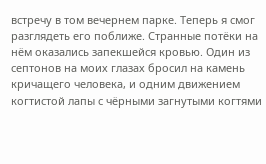встречу в том вечернем парке. Теперь я смог разглядеть его поближе. Странные потёки на нём оказались запекшейся кровью. Один из септонов на моих глазах бросил на камень кричащего человека, и одним движением когтистой лапы с чёрными загнутыми когтями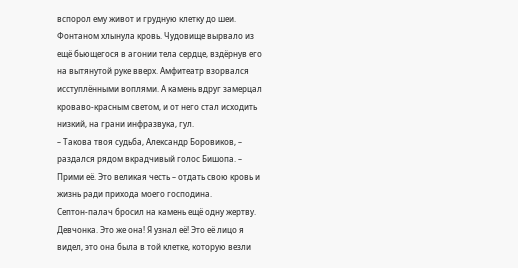вспорол ему живот и грудную клетку до шеи. Фонтаном хлынула кровь. Чудовище вырвало из ещё бьющегося в агонии тела сердце, вздёрнув его на вытянутой руке вверх. Амфитеатр взорвался исступлёнными воплями. А камень вдруг замерцал кроваво-красным светом, и от него стал исходить низкий, на грани инфразвука, гул.
– Такова твоя судьба, Александр Боровиков, – раздался рядом вкрадчивый голос Бишопа. – Прими её. Это великая честь – отдать свою кровь и жизнь ради прихода моего господина.
Септон-палач бросил на камень ещё одну жертву. Девчонка. Это же она! Я узнал её! Это её лицо я видел, это она была в той клетке, которую везли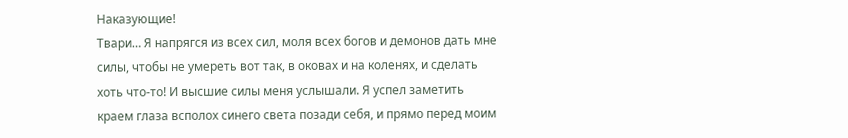Наказующие!
Твари… Я напрягся из всех сил, моля всех богов и демонов дать мне силы, чтобы не умереть вот так, в оковах и на коленях, и сделать хоть что-то! И высшие силы меня услышали. Я успел заметить краем глаза всполох синего света позади себя, и прямо перед моим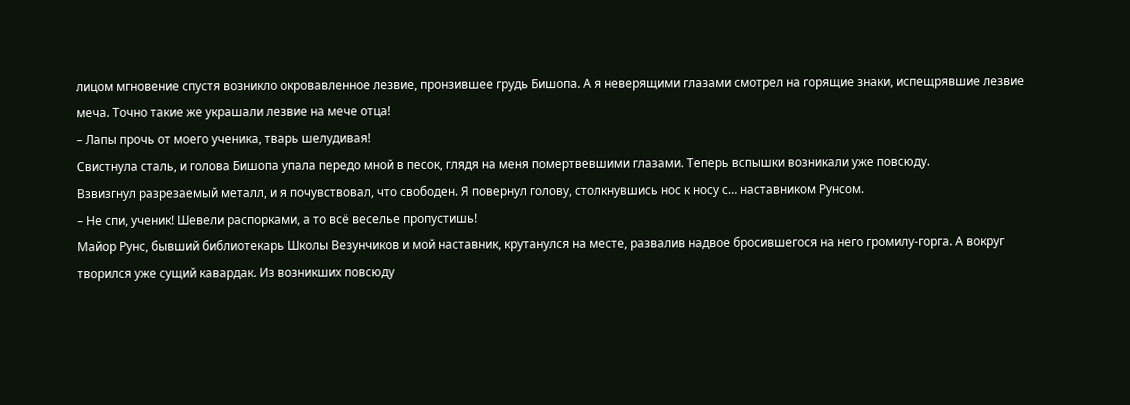лицом мгновение спустя возникло окровавленное лезвие, пронзившее грудь Бишопа. А я неверящими глазами смотрел на горящие знаки, испещрявшие лезвие меча. Точно такие же украшали лезвие на мече отца!
– Лапы прочь от моего ученика, тварь шелудивая!
Свистнула сталь, и голова Бишопа упала передо мной в песок, глядя на меня помертвевшими глазами. Теперь вспышки возникали уже повсюду.
Взвизгнул разрезаемый металл, и я почувствовал, что свободен. Я повернул голову, столкнувшись нос к носу с… наставником Рунсом.
– Не спи, ученик! Шевели распорками, а то всё веселье пропустишь!
Майор Рунс, бывший библиотекарь Школы Везунчиков и мой наставник, крутанулся на месте, развалив надвое бросившегося на него громилу-горга. А вокруг творился уже сущий кавардак. Из возникших повсюду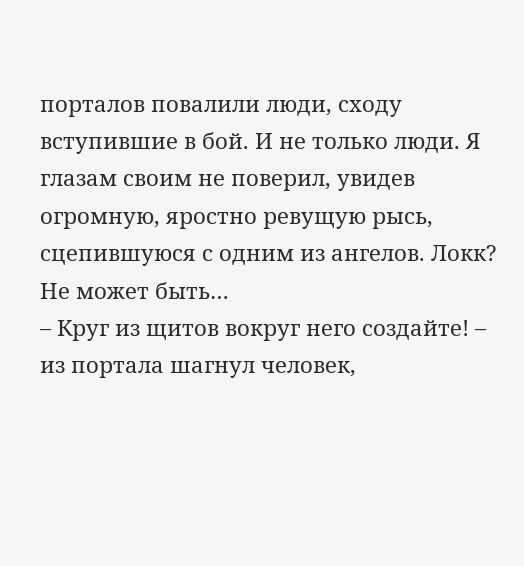порталов повалили люди, сходу вступившие в бой. И не только люди. Я глазам своим не поверил, увидев огромную, яростно ревущую рысь, сцепившуюся с одним из ангелов. Локк? Не может быть…
– Круг из щитов вокруг него создайте! – из портала шагнул человек,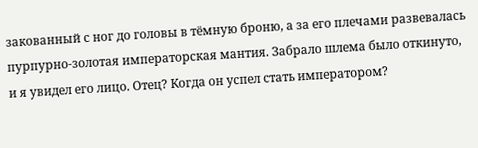закованный с ног до головы в тёмную броню, а за его плечами развевалась пурпурно-золотая императорская мантия. Забрало шлема было откинуто, и я увидел его лицо. Отец? Когда он успел стать императором?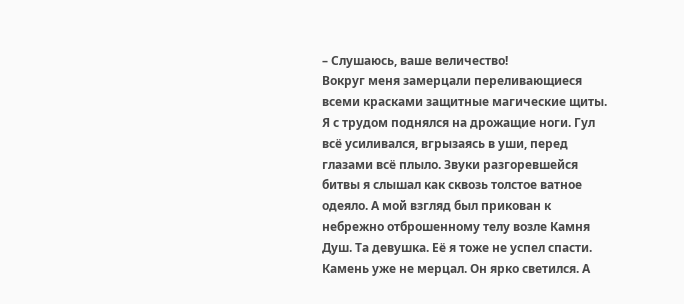– Слушаюсь, ваше величество!
Вокруг меня замерцали переливающиеся всеми красками защитные магические щиты. Я с трудом поднялся на дрожащие ноги. Гул всё усиливался, вгрызаясь в уши, перед глазами всё плыло. Звуки разгоревшейся битвы я слышал как сквозь толстое ватное одеяло. А мой взгляд был прикован к небрежно отброшенному телу возле Камня Душ. Та девушка. Её я тоже не успел спасти. Камень уже не мерцал. Он ярко светился. А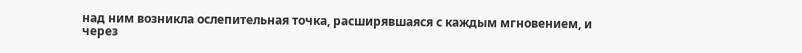над ним возникла ослепительная точка, расширявшаяся с каждым мгновением, и через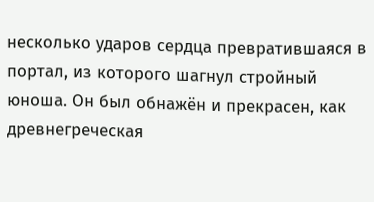несколько ударов сердца превратившаяся в портал, из которого шагнул стройный юноша. Он был обнажён и прекрасен, как древнегреческая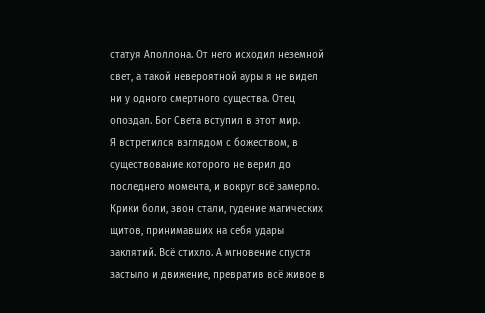статуя Аполлона. От него исходил неземной свет, а такой невероятной ауры я не видел ни у одного смертного существа. Отец опоздал. Бог Света вступил в этот мир.
Я встретился взглядом с божеством, в существование которого не верил до последнего момента, и вокруг всё замерло. Крики боли, звон стали, гудение магических щитов, принимавших на себя удары заклятий. Всё стихло. А мгновение спустя застыло и движение, превратив всё живое в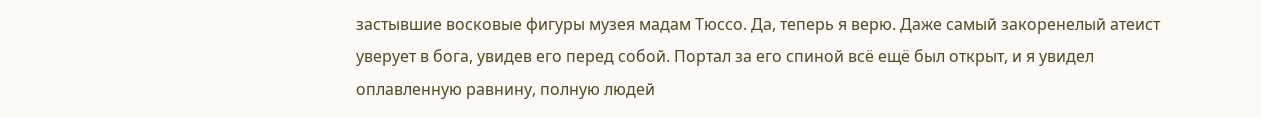застывшие восковые фигуры музея мадам Тюссо. Да, теперь я верю. Даже самый закоренелый атеист уверует в бога, увидев его перед собой. Портал за его спиной всё ещё был открыт, и я увидел оплавленную равнину, полную людей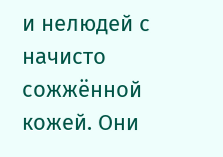и нелюдей с начисто сожжённой кожей. Они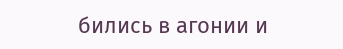бились в агонии и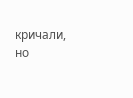кричали, но